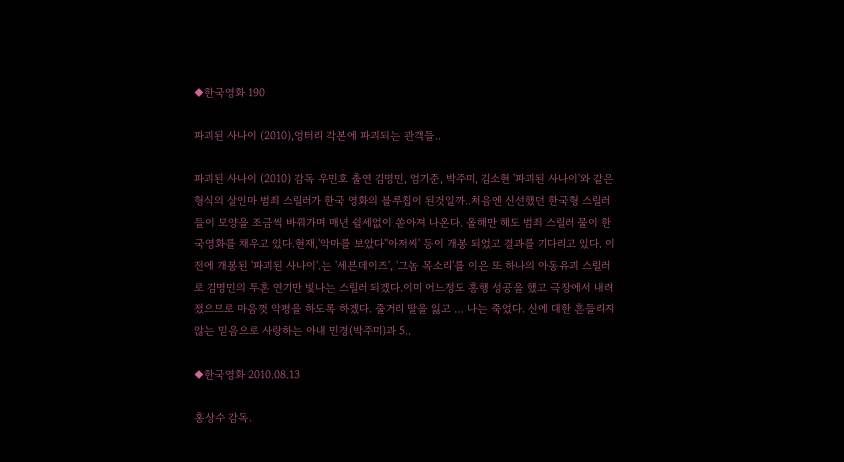◆한국영화 190

파괴된 사나이 (2010),엉터리 각본에 파괴되는 관객들..

파괴된 사나이 (2010) 감독 우민호 출연 김명민, 엄기준, 박주미, 김소현 '파괴된 사나이'와 같은 형식의 살인마 범죄 스릴러가 한국 영화의 블루칩이 된것일까..처음엔 신선했던 한국형 스릴러들이 모양을 조금씩 바꿔가며 매년 쉴세없이 쏟아져 나온다. 올해만 해도 범죄 스릴러 물이 한국영화를 채우고 있다.현재,'악마를 보았다''아저씨' 등이 개봉 되었고 결과를 기다리고 있다. 이전에 개봉된 '파괴된 사나이'.는 '세븐데이즈', '그놈 목소리'를 이은 또 하나의 아동유괴 스릴러로 김명민의 투혼 연기만 빛나는 스릴러 되겠다.이미 어느정도 흥행 성공을 했고 극장에서 내려졌으므로 마음껏 악평을 하도록 하겠다. 줄거리 딸을 잃고 … 나는 죽었다. 신에 대한 흔들리지 않는 믿음으로 사랑하는 아내 민경(박주미)과 5..

◆한국영화 2010.08.13

홍상수 감독.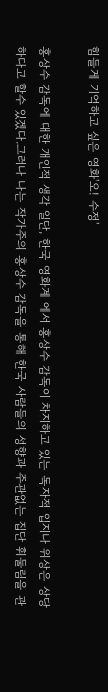힘들게 기억하고 싶은 영화'오! 수정'

홍상수 감독에 대한 개인적 생각 일단, 한국 영화계 에서 홍상수 감독이 차지하고 있는 독자적 입지나 위상은 상당하다고 할수 있겠다.그러나 나는 작가주의 홍상수 감독을 통해 한국 사람들의 성향과 주관없는 집단 휘둘림을 관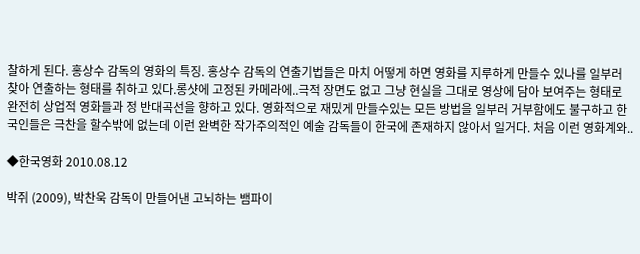찰하게 된다. 홍상수 감독의 영화의 특징. 홍상수 감독의 연출기법들은 마치 어떻게 하면 영화를 지루하게 만들수 있나를 일부러 찾아 연출하는 형태를 취하고 있다.롱샷에 고정된 카메라에..극적 장면도 없고 그냥 현실을 그대로 영상에 담아 보여주는 형태로 완전히 상업적 영화들과 정 반대곡선을 향하고 있다. 영화적으로 재밌게 만들수있는 모든 방법을 일부러 거부함에도 불구하고 한국인들은 극찬을 할수밖에 없는데 이런 완벽한 작가주의적인 예술 감독들이 한국에 존재하지 않아서 일거다. 처음 이런 영화계와..

◆한국영화 2010.08.12

박쥐 (2009), 박찬욱 감독이 만들어낸 고뇌하는 뱀파이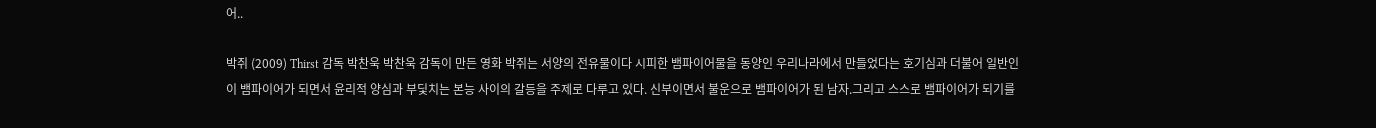어..

박쥐 (2009) Thirst 감독 박찬욱 박찬욱 감독이 만든 영화 박쥐는 서양의 전유물이다 시피한 뱀파이어물을 동양인 우리나라에서 만들었다는 호기심과 더불어 일반인이 뱀파이어가 되면서 윤리적 양심과 부딫치는 본능 사이의 갈등을 주제로 다루고 있다. 신부이면서 불운으로 뱀파이어가 된 남자.그리고 스스로 뱀파이어가 되기를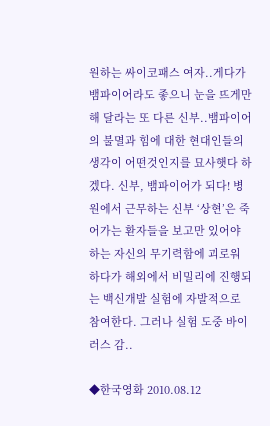원하는 싸이코패스 여자..게다가 뱀파이어라도 좋으니 눈을 뜨게만 해 달라는 또 다른 신부..뱀파이어의 불멸과 힘에 대한 현대인들의 생각이 어떤것인지를 묘사햇다 하겠다. 신부, 뱀파이어가 되다! 병원에서 근무하는 신부 ‘상현’은 죽어가는 환자들을 보고만 있어야 하는 자신의 무기력함에 괴로워 하다가 해외에서 비밀리에 진행되는 백신개발 실험에 자발적으로 참여한다. 그러나 실험 도중 바이러스 감..

◆한국영화 2010.08.12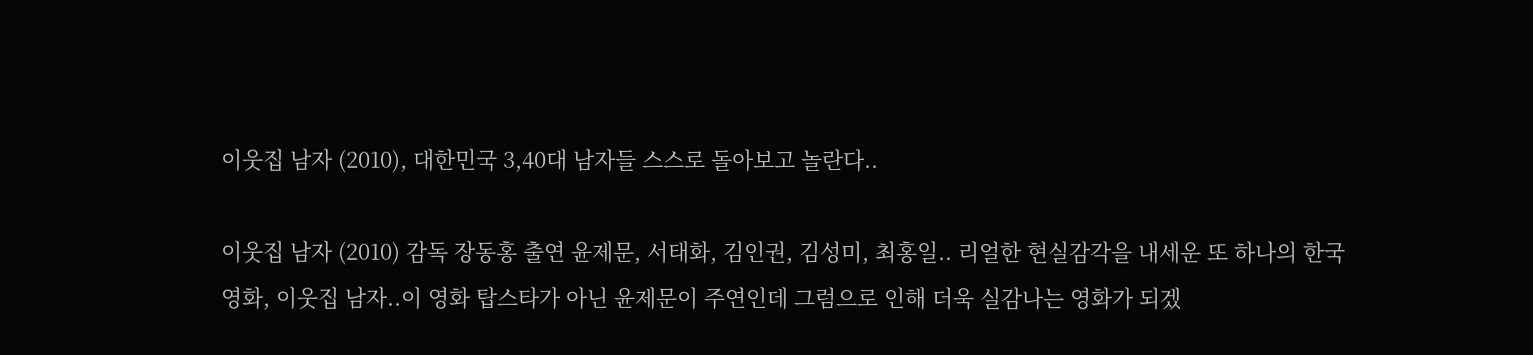이웃집 남자 (2010), 대한민국 3,40대 남자들 스스로 돌아보고 놀란다..

이웃집 남자 (2010) 감독 장동홍 출연 윤제문, 서태화, 김인권, 김성미, 최홍일.. 리얼한 현실감각을 내세운 또 하나의 한국영화, 이웃집 남자..이 영화 탑스타가 아닌 윤제문이 주연인데 그럼으로 인해 더욱 실감나는 영화가 되겠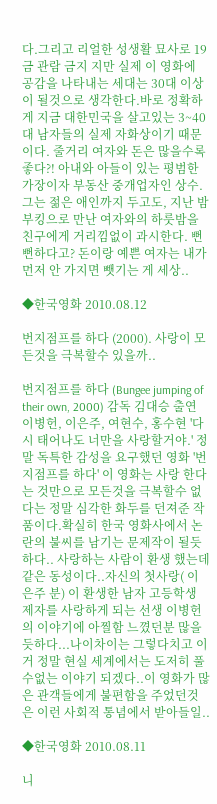다.그리고 리얼한 성생활 묘사로 19금 관람 금지 지만 실제 이 영화에 공감을 나타내는 세대는 30대 이상이 될것으로 생각한다.바로 정확하게 지금 대한민국을 살고있는 3~40 대 남자들의 실제 자화상이기 때문이다. 줄거리 여자와 돈은 많을수록 좋다?! 아내와 아들이 있는 평범한 가장이자 부동산 중개업자인 상수. 그는 젊은 애인까지 두고도, 지난 밤 부킹으로 만난 여자와의 하룻밤을 친구에게 거리낌없이 과시한다. 뻔뻔하다고? 돈이랑 예쁜 여자는 내가 먼저 안 가지면 뺏기는 게 세상..

◆한국영화 2010.08.12

번지점프를 하다 (2000). 사랑이 모든것을 극복할수 있을까..

번지점프를 하다 (Bungee jumping of their own, 2000) 감독 김대승 출연 이병헌, 이은주, 여현수, 홍수현 '다시 태어나도 너만을 사랑할거야.' 정말 독특한 감성을 요구했던 영화 '번지점프를 하다' 이 영화는 사랑 한다는 것만으로 모든것을 극복할수 없다는 정말 심각한 화두를 던져준 작품이다.확실히 한국 영화사에서 논란의 불씨를 남기는 문제작이 될듯하다.. 사랑하는 사람이 환생 했는데 같은 동성이다..자신의 첫사랑( 이은주 분) 이 환생한 남자 고등학생 제자를 사랑하게 되는 선생 이병헌의 이야기에 아찔함 느꼈던분 많을듯하다...나이차이는 그렇다치고 이거 정말 현실 세계에서는 도저히 풀수없는 이야기 되겠다..이 영화가 많은 관객들에게 불편함을 주었던것은 이런 사회적 통념에서 받아들일..

◆한국영화 2010.08.11

니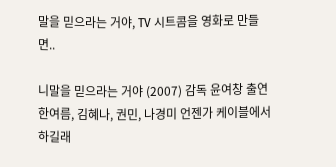말을 믿으라는 거야, TV 시트콤을 영화로 만들면..

니말을 믿으라는 거야 (2007) 감독 윤여창 출연 한여름, 김혜나, 권민, 나경미 언젠가 케이블에서 하길래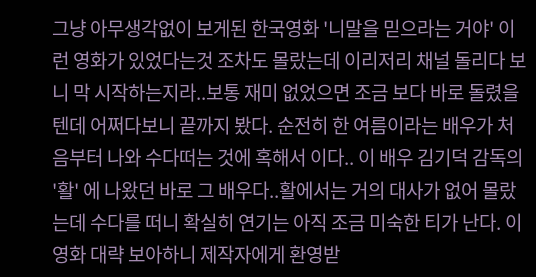그냥 아무생각없이 보게된 한국영화 '니말을 믿으라는 거야' 이런 영화가 있었다는것 조차도 몰랐는데 이리저리 채널 돌리다 보니 막 시작하는지라..보통 재미 없었으면 조금 보다 바로 돌렸을텐데 어쩌다보니 끝까지 봤다. 순전히 한 여름이라는 배우가 처음부터 나와 수다떠는 것에 혹해서 이다.. 이 배우 김기덕 감독의 '활' 에 나왔던 바로 그 배우다..활에서는 거의 대사가 없어 몰랐는데 수다를 떠니 확실히 연기는 아직 조금 미숙한 티가 난다. 이 영화 대략 보아하니 제작자에게 환영받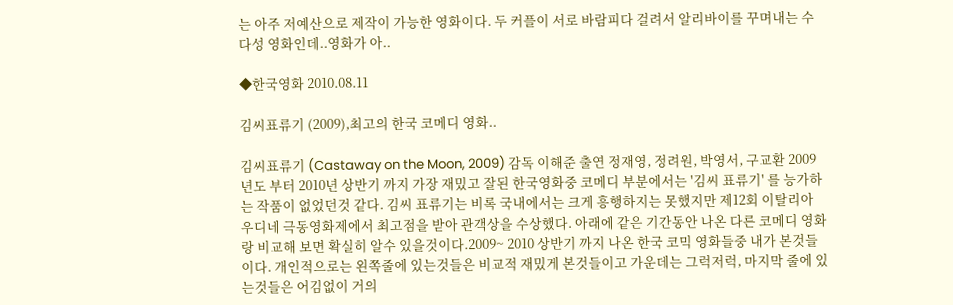는 아주 저예산으로 제작이 가능한 영화이다. 두 커플이 서로 바람피다 걸려서 알리바이를 꾸며내는 수다성 영화인데..영화가 아..

◆한국영화 2010.08.11

김씨표류기 (2009),최고의 한국 코메디 영화..

김씨표류기 (Castaway on the Moon, 2009) 감독 이해준 출연 정재영, 정려원, 박영서, 구교환 2009년도 부터 2010년 상반기 까지 가장 재밌고 잘된 한국영화중 코메디 부분에서는 '김씨 표류기' 를 능가하는 작품이 없었던것 같다. 김씨 표류기는 비록 국내에서는 크게 흥행하지는 못했지만 제12회 이탈리아 우디네 극동영화제에서 최고점을 받아 관객상을 수상했다. 아래에 같은 기간동안 나온 다른 코메디 영화랑 비교해 보면 확실히 알수 있을것이다.2009~ 2010 상반기 까지 나온 한국 코믹 영화들중 내가 본것들이다. 개인적으로는 왼쪽줄에 있는것들은 비교적 재밌게 본것들이고 가운데는 그럭저럭, 마지막 줄에 있는것들은 어김없이 거의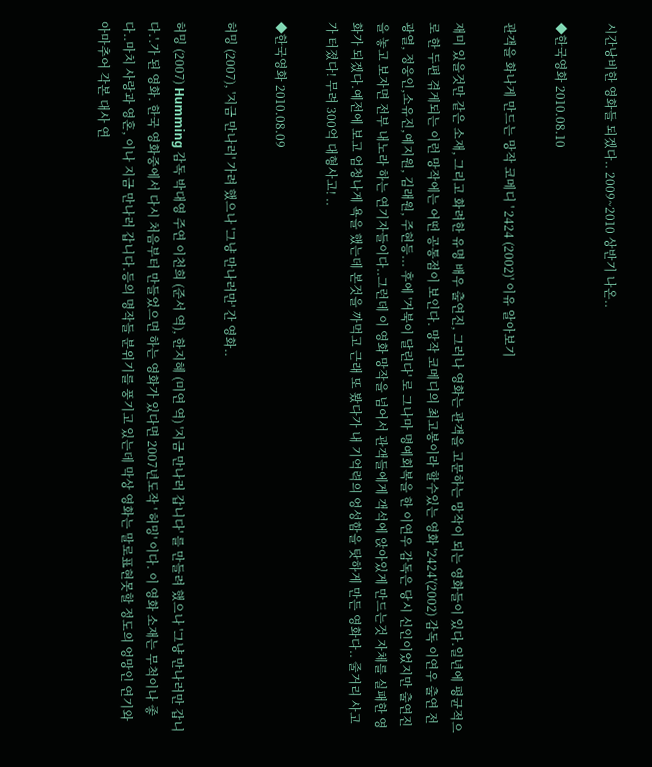시간낭비한 영화들 되겠다.. 2009~2010 상반기 나온..

◆한국영화 2010.08.10

관객을 화나게 만드는 망작 코메디 ' 2424 (2002)' 이유 알아보기

재미 있을것만 같은 소재, 그리고 화려한 유명 배우 출연진, 그러나 영화는 관객을 고문하는 망작이 되는 영화들이 있다.일년에 평균적으로 한 두편 겪게되는 이런 망작에는 어떤 공통점이 보인다. 망작 코메디의 최고봉이라 할수있는 영화 '2424'(2002) 감독 이연우 출연 전광열, 정웅인,소유진,예지원, 김래원, 주현등... 후에 '거북이 달린다' 로 그나마 명예회복을 한 이연우 감독은 당시 신인이었지만 출연진을 놓고 보자면 전부 내노라 하는 연기자들이다..그런데 이 영화 망작을 넘어서 관객들에게 객석에 앉아있게 만드는것 자체를 실패한 영화가 되겠다.예전에 보고 엄청나게 욕을 했는데 본것을 까먹고 근래 또 봤다가 내 기억력의 엉성함을 탓하게 만든 영화다.. 줄거리 사고가 터졌다! 무려 300억 대형사고! ..

◆한국영화 2010.08.09

허밍 (2007), '지금 만나러' 가려 했으나 '그냥 만나러만' 간 영화..

허밍 (2007) Humming 감독 박대영 주연 이천희 (준서 역), 한지혜 (미연 역) '지금 만나러 갑니다' 를 만들려 했으나 '그냥 만나러만 갑니다.'.가 된 영화. 한국 영화중에서 다시 처음부터 만들었으면 하는 영화가 있다면 2007년도작 ' 허밍' 이다. 이 영화 소재는 무척이나 좋다..마치 사랑과 영혼, 이나 지금 만나러 갑니다.등의 명작들 분위기를 풍기고 있는데 막상 영화는 말로표현못할 정도의 엉망인 연기와 아마추어 각본 대사 연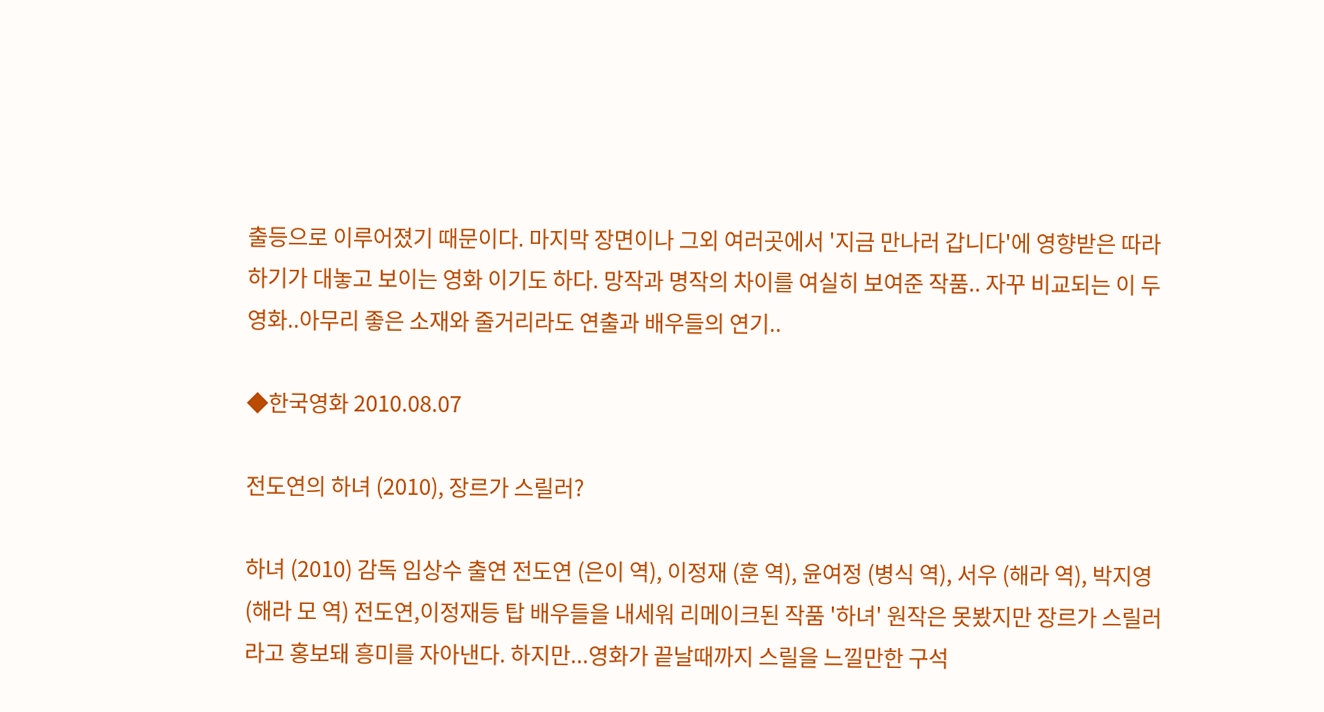출등으로 이루어졌기 때문이다. 마지막 장면이나 그외 여러곳에서 '지금 만나러 갑니다'에 영향받은 따라하기가 대놓고 보이는 영화 이기도 하다. 망작과 명작의 차이를 여실히 보여준 작품.. 자꾸 비교되는 이 두 영화..아무리 좋은 소재와 줄거리라도 연출과 배우들의 연기..

◆한국영화 2010.08.07

전도연의 하녀 (2010), 장르가 스릴러?

하녀 (2010) 감독 임상수 출연 전도연 (은이 역), 이정재 (훈 역), 윤여정 (병식 역), 서우 (해라 역), 박지영 (해라 모 역) 전도연,이정재등 탑 배우들을 내세워 리메이크된 작품 '하녀' 원작은 못봤지만 장르가 스릴러라고 홍보돼 흥미를 자아낸다. 하지만...영화가 끝날때까지 스릴을 느낄만한 구석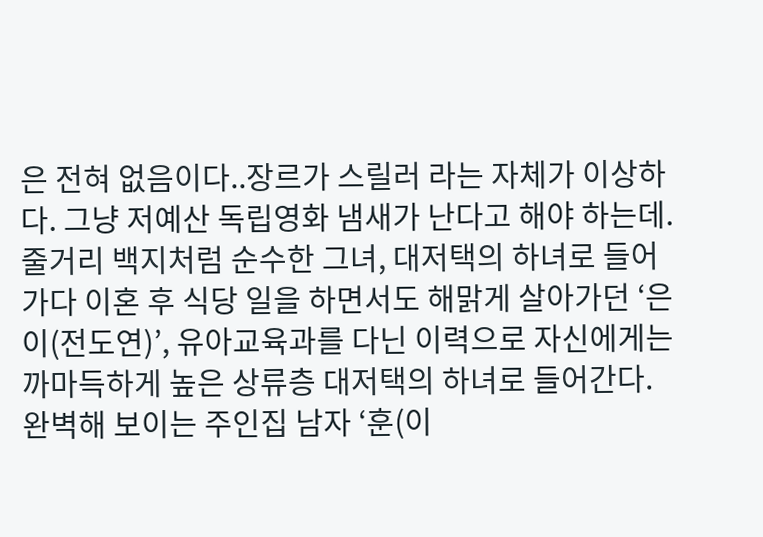은 전혀 없음이다..장르가 스릴러 라는 자체가 이상하다. 그냥 저예산 독립영화 냄새가 난다고 해야 하는데. 줄거리 백지처럼 순수한 그녀, 대저택의 하녀로 들어가다 이혼 후 식당 일을 하면서도 해맑게 살아가던 ‘은이(전도연)’, 유아교육과를 다닌 이력으로 자신에게는 까마득하게 높은 상류층 대저택의 하녀로 들어간다. 완벽해 보이는 주인집 남자 ‘훈(이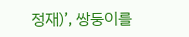정재)’, 쌍둥이를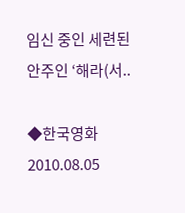임신 중인 세련된 안주인 ‘해라(서..

◆한국영화 2010.08.05